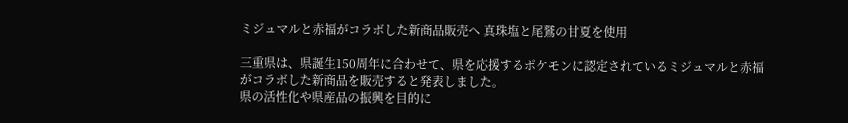ミジュマルと赤福がコラボした新商品販売へ 真珠塩と尾鷲の甘夏を使用

三重県は、県誕生150周年に合わせて、県を応援するポケモンに認定されているミジュマルと赤福がコラボした新商品を販売すると発表しました。
県の活性化や県産品の振興を目的に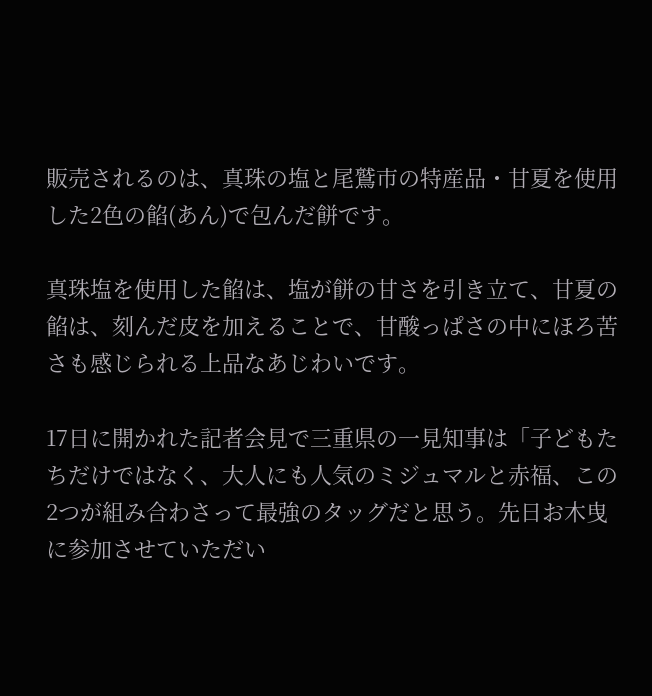販売されるのは、真珠の塩と尾鷲市の特産品・甘夏を使用した2色の餡(あん)で包んだ餅です。

真珠塩を使用した餡は、塩が餅の甘さを引き立て、甘夏の餡は、刻んだ皮を加えることで、甘酸っぱさの中にほろ苦さも感じられる上品なあじわいです。

17日に開かれた記者会見で三重県の一見知事は「子どもたちだけではなく、大人にも人気のミジュマルと赤福、この2つが組み合わさって最強のタッグだと思う。先日お木曳に参加させていただい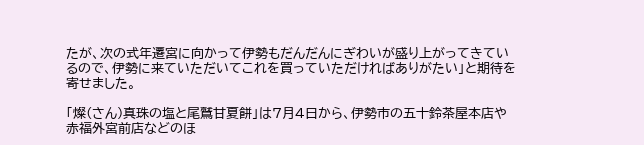たが、次の式年遷宮に向かって伊勢もだんだんにぎわいが盛り上がってきているので、伊勢に来ていただいてこれを買っていただければありがたい」と期待を寄せました。

「燦(さん)真珠の塩と尾鷲甘夏餅」は7月4日から、伊勢市の五十鈴茶屋本店や赤福外宮前店などのほ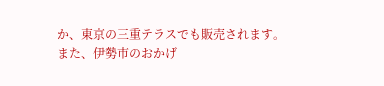か、東京の三重テラスでも販売されます。
また、伊勢市のおかげ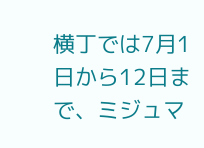横丁では7月1日から12日まで、ミジュマ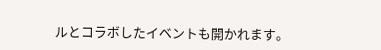ルとコラボしたイベントも開かれます。